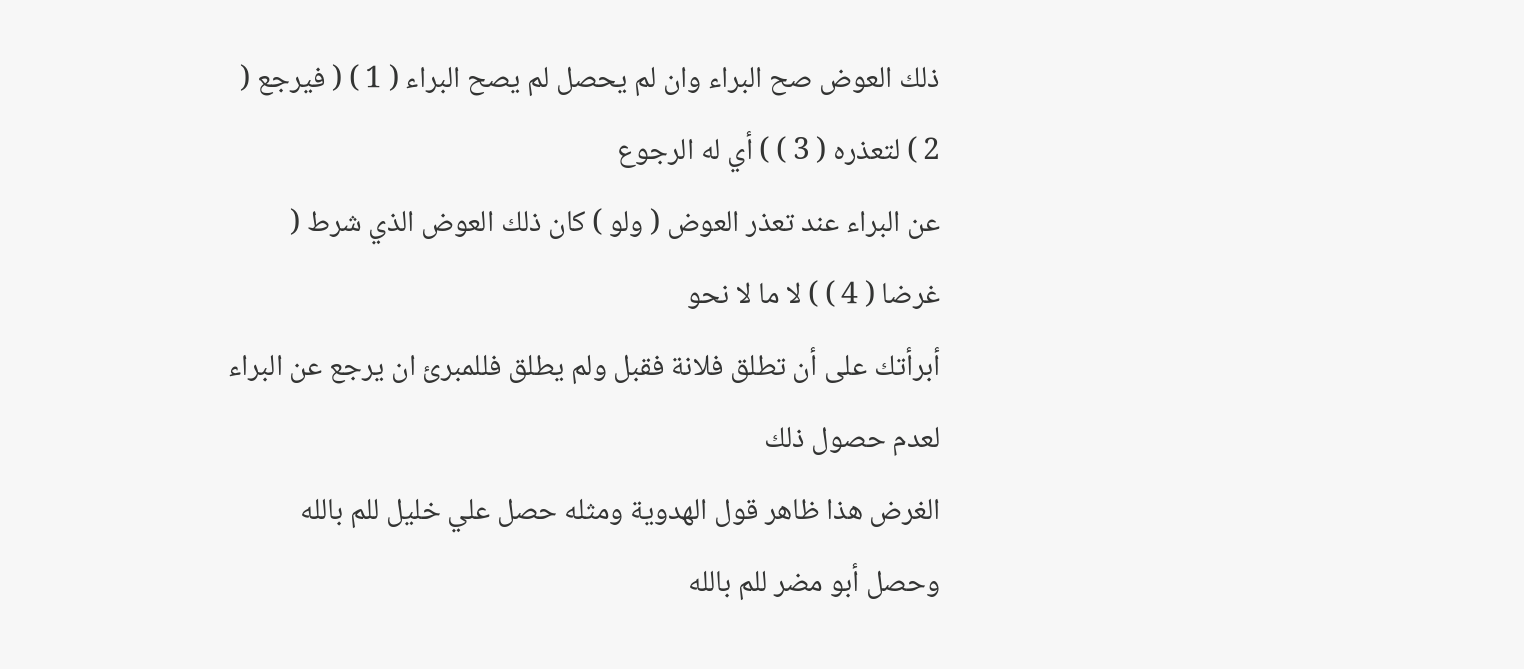ذلك العوض صح البراء وان لم يحصل لم يصح البراء ( 1 ) ( فيرجع ( 2 ) لتعذره ( 3 ) ) أي له الرجوع
عن البراء عند تعذر العوض ( ولو ) كان ذلك العوض الذي شرط ( غرضا ( 4 ) ) لا ما لا نحو
أبرأتك على أن تطلق فلانة فقبل ولم يطلق فللمبرئ ان يرجع عن البراء لعدم حصول ذلك
الغرض هذا ظاهر قول الهدوية ومثله حصل علي خليل للم بالله وحصل أبو مضر للم بالله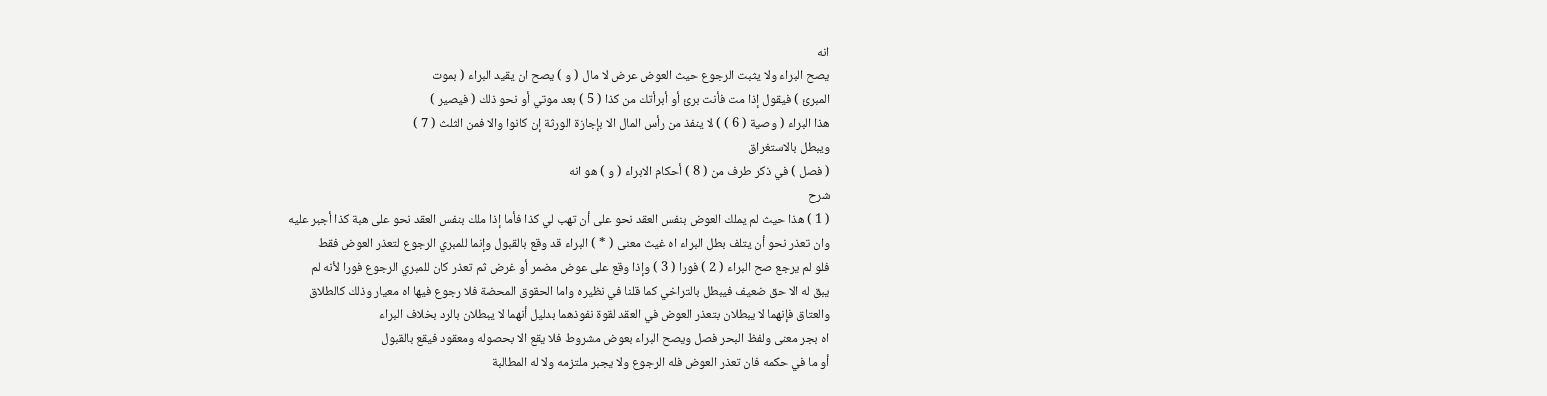انه
يصح البراء ولا يثبت الرجوع حيث العوض عرض لا مال ( و ) يصح ان يقيد البراء ( بموت
المبرئ ) فيقول إذا مت فأنت برئ أو أبرأتك من كذا ( 5 ) بعد موتي أو نحو ذلك ( فيصير )
هذا البراء ( وصية ( 6 ) ) لا ينفذ من رأس المال الا بإجازة الورثة إن كانوا والا فمن الثلث ( 7 )
ويبطل بالاستغراق
( فصل ) في ذكر طرف من ( 8 ) أحكام الابراء ( و ) هو انه
شرح
( 1 ) هذا حيث لم يملك العوض بنفس العقد نحو على أن تهب لي كذا فأما إذا ملك بنفس العقد نحو على هبة كذا أجبر عليه
وان تعذر نحو أن يتلف بطل البراء اه غيث معنى ( * ) البراء قد وقع بالقبول وإنما للمبري الرجوع لتعذر العوض فقط
فلو لم يرجع صح البراء ( 2 ) فورا ( 3 ) وإذا وقع على عوض مضمر أو غرض ثم تعذر كان للمبري الرجوع فورا لأنه لم
يبق له الا حق ضعيف فيبطل بالتراخي كما قلنا في نظيره واما الحقوق المحضة فلا رجوع فيها اه معيار وذلك كالطلاق
والعتاق فإنهما لا يبطلان بتعذر العوض في العقد لقوة نفوذهما بدليل أنهما لا يبطلان بالرد بخلاف البراء
اه بجر معنى ولفظ البحر فصل ويصح البراء بعوض مشروط فلا يقع الا بحصوله ومعقود فيقع بالقبول
أو ما في حكمه فان تعذر العوض فله الرجوع ولا يجبر ملتزمه ولا له المطالبة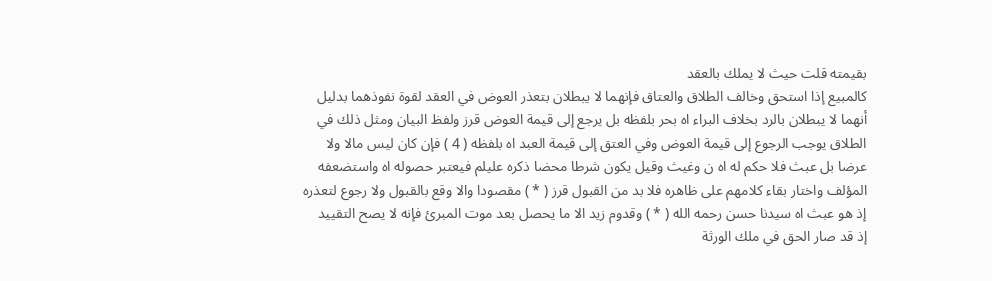بقيمته قلت حيث لا يملك بالعقد
كالمبيع إذا استحق وخالف الطلاق والعتاق فإنهما لا يبطلان بتعذر العوض في العقد لقوة نفوذهما بدليل
أنهما لا يبطلان بالرد بخلاف البراء اه بحر بلفظه بل يرجع إلى قيمة العوض قرز ولفظ البيان ومثل ذلك في
الطلاق يوجب الرجوع إلى قيمة العوض وفي العتق إلى قيمة العبد اه بلفظه ( 4 ) فإن كان ليس مالا ولا
عرضا بل عبث فلا حكم له اه ن وغيث وقيل يكون شرطا محضا ذكره عليلم فيعتبر حصوله اه واستضعفه
المؤلف واختار بقاء كلامهم على ظاهره فلا بد من القبول قرز ( * ) مقصودا والا وقع بالقبول ولا رجوع لتعذره
إذ هو عبث اه سيدنا حسن رحمه الله ( * ) وقدوم زيد الا ما يحصل بعد موت المبرئ فإنه لا يصح التقييد
إذ قد صار الحق في ملك الورثة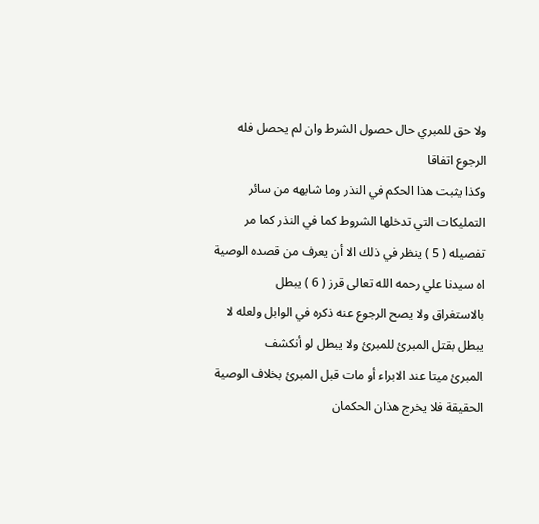ولا حق للمبري حال حصول الشرط وان لم يحصل فله الرجوع اتفاقا
وكذا يثبت هذا الحكم في النذر وما شابهه من سائر التمليكات التي تدخلها الشروط كما في النذر كما مر
تفصيله ( 5 ) ينظر في ذلك الا أن يعرف من قصده الوصية اه سيدنا علي رحمه الله تعالى قرز ( 6 ) يبطل
بالاستغراق ولا يصح الرجوع عنه ذكره في الوابل ولعله لا يبطل بقتل المبرئ للمبرئ ولا يبطل لو أنكشف
المبرئ ميتا عند الابراء أو مات قبل المبرئ بخلاف الوصية الحقيقة فلا يخرج هذان الحكمان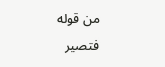من قوله
فتصير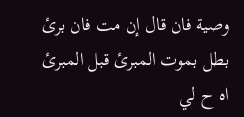وصية فان قال إن مت فان برئ بطل بموت المبرئ قبل المبرئ اه ح لي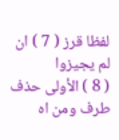لفظا قرز ( 7 ) ان لم يجيزوا
( 8 ) الأولى حذف طرف ومن اه